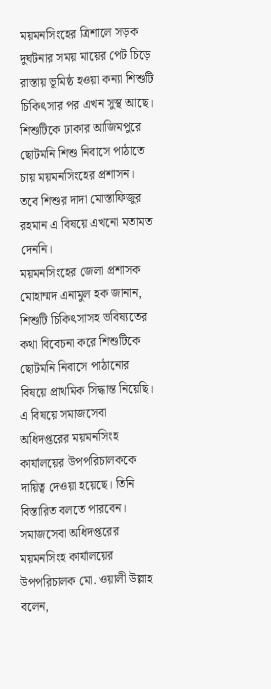ময়মনসিংহের ত্রিশালে সড়ক দুর্ঘটনার সময় মায়ের পেট চিড়ে রাস্তায় ভূমিষ্ঠ হওয়া কন্যা শিশুটি চিকিৎসার পর এখন সুস্থ আছে।
শিশুটিকে ঢাকার আজিমপুরে ছোটমনি শিশু নিবাসে পাঠাতে চায় ময়মনসিংহের প্রশাসন।
তবে শিশুর দাদা মোস্তাফিজুর রহমান এ বিষয়ে এখনো মতামত দেননি।
ময়মনসিংহের জেলা প্রশাসক মোহাম্মদ এনামুল হক জানান, শিশুটি চিকিৎসাসহ ভবিষ্যতের কথা বিবেচনা করে শিশুটিকে ছোটমনি নিবাসে পাঠানোর বিষয়ে প্রাথমিক সিদ্ধান্ত নিয়েছি। এ বিষয়ে সমাজসেবা অধিদপ্তরের ময়মনসিংহ কার্যালয়ের উপপরিচালককে দায়িত্ব দেওয়া হয়েছে। তিনি বিস্তারিত বলতে পারবেন।
সমাজসেবা অধিদপ্তরের ময়মনসিংহ কার্যালয়ের উপপরিচালক মো. ওয়ালী উল্লাহ বলেন,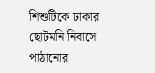শিশুটিকে ঢাকার ছোটমনি নিবাসে পাঠানোর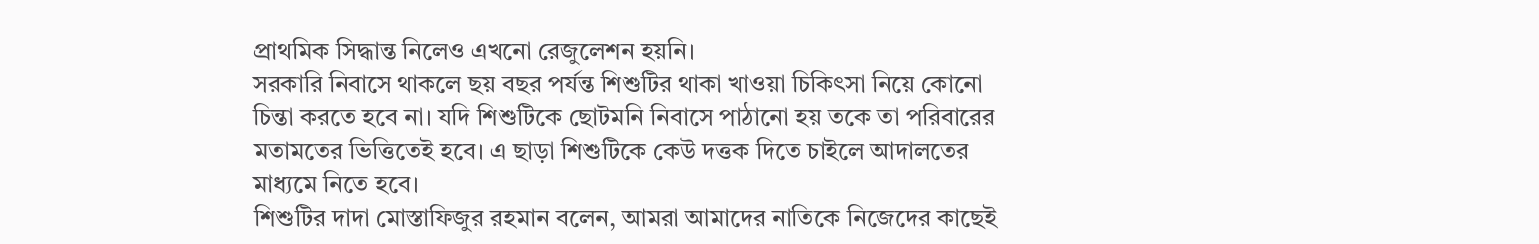প্রাথমিক সিদ্ধান্ত নিলেও এখনো রেজুলেশন হয়নি।
সরকারি নিবাসে থাকলে ছয় বছর পর্যন্ত শিশুটির থাকা খাওয়া চিকিৎসা নিয়ে কোনো চিন্তা করতে হবে না। যদি শিশুটিকে ছোটমনি নিবাসে পাঠানো হয় তকে তা পরিবারের মতামতের ভিত্তিতেই হবে। এ ছাড়া শিশুটিকে কেউ দত্তক দিতে চাইলে আদালতের মাধ্যমে নিতে হবে।
শিশুটির দাদা মোস্তাফিজুর রহমান বলেন, আমরা আমাদের নাতিকে নিজেদের কাছেই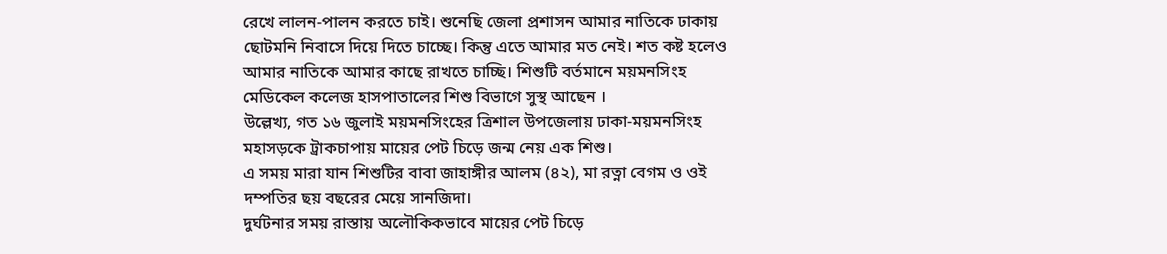রেখে লালন-পালন করতে চাই। শুনেছি জেলা প্রশাসন আমার নাতিকে ঢাকায় ছোটমনি নিবাসে দিয়ে দিতে চাচ্ছে। কিন্তু এতে আমার মত নেই। শত কষ্ট হলেও আমার নাতিকে আমার কাছে রাখতে চাচ্ছি। শিশুটি বর্তমানে ময়মনসিংহ মেডিকেল কলেজ হাসপাতালের শিশু বিভাগে সুস্থ আছেন ।
উল্লেখ্য, গত ১৬ জুলাই ময়মনসিংহের ত্রিশাল উপজেলায় ঢাকা-ময়মনসিংহ মহাসড়কে ট্রাকচাপায় মায়ের পেট চিড়ে জন্ম নেয় এক শিশু।
এ সময় মারা যান শিশুটির বাবা জাহাঙ্গীর আলম (৪২), মা রত্না বেগম ও ওই দম্পতির ছয় বছরের মেয়ে সানজিদা।
দুর্ঘটনার সময় রাস্তায় অলৌকিকভাবে মায়ের পেট চিড়ে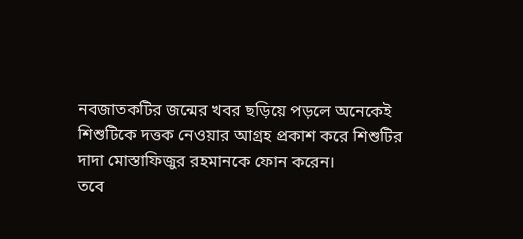নবজাতকটির জন্মের খবর ছড়িয়ে পড়লে অনেকেই শিশুটিকে দত্তক নেওয়ার আগ্রহ প্রকাশ করে শিশুটির দাদা মোস্তাফিজুর রহমানকে ফোন করেন।
তবে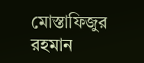মোস্তাফিজুর রহমান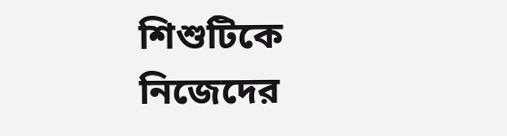শিশুটিকে নিজেদের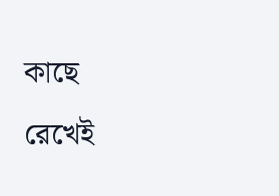কাছে রেখেই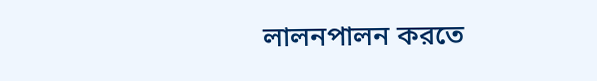লালনপালন করতে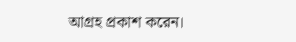আগ্রহ প্রকাশ করেন।